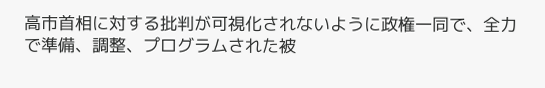高市首相に対する批判が可視化されないように政権一同で、全力で準備、調整、プログラムされた被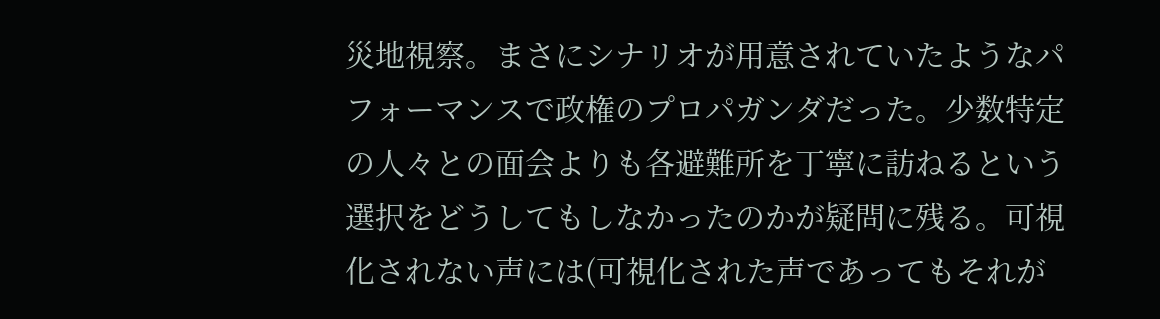災地視察。まさにシナリオが用意されていたようなパフォーマンスで政権のプロパガンダだった。少数特定の人々との面会よりも各避難所を丁寧に訪ねるという選択をどうしてもしなかったのかが疑問に残る。可視化されない声には(可視化された声であってもそれが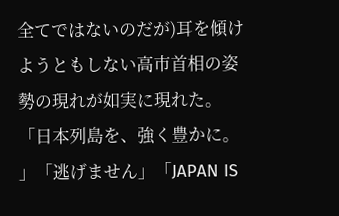全てではないのだが)耳を傾けようともしない高市首相の姿勢の現れが如実に現れた。「日本列島を、強く豊かに。 」「逃げません」「JAPAN IS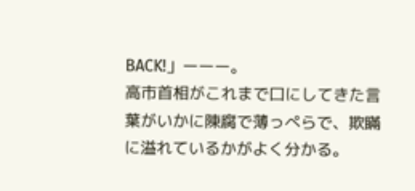BACK!」ーーー。
高市首相がこれまで口にしてきた言葉がいかに陳腐で薄っぺらで、欺瞞に溢れているかがよく分かる。